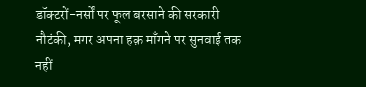डॉक्टरों-नर्सों पर फूल बरसाने की सरकारी नौटंकी, मगर अपना हक़ माँगने पर सुनवाई तक नहीं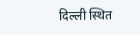दिल्ली स्थित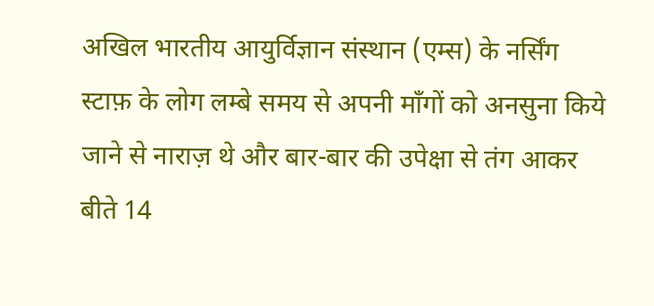अखिल भारतीय आयुर्विज्ञान संस्थान (एम्स) के नर्सिंग स्टाफ़ के लोग लम्बे समय से अपनी माँगों को अनसुना किये जाने से नाराज़ थे और बार-बार की उपेक्षा से तंग आकर बीते 14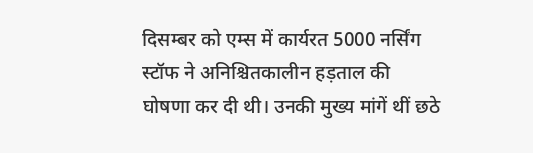दिसम्बर को एम्स में कार्यरत 5000 नर्सिंग स्टॉफ ने अनिश्चितकालीन हड़ताल की घोषणा कर दी थी। उनकी मुख्य मांगें थीं छठे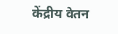केंद्रीय वेतन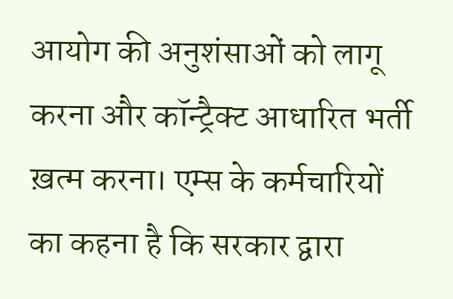आयोग की अनुशंसाओं को लागू करना और कॉन्ट्रैक्ट आधारित भर्ती ख़त्म करना। एम्स के कर्मचारियों का कहना है कि सरकार द्वारा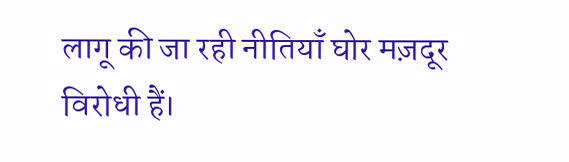लागू की जा रही नीतियाँ घोर मज़दूर विरोधी हैं।